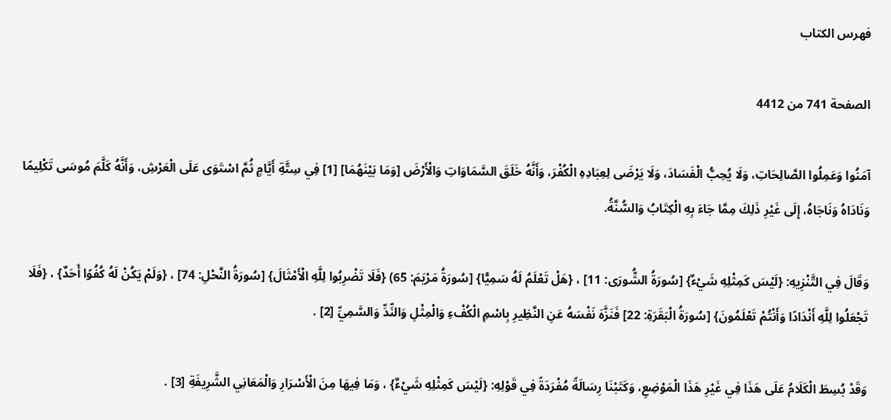فهرس الكتاب

الصفحة 741 من 4412

آمَنُوا وَعَمِلُوا الصَّالِحَاتِ، وَلَا يُحِبُّ الْفَسَادَ، وَلَا يَرْضَى لِعِبَادِهِ الْكُفْرَ، وَأَنَّهُ خَلَقَ السَّمَاوَاتِ وَالْأَرْضَ [وَمَا بَيْنَهُمَا] [1] فِي سِتَّةِ أَيَّامٍ ثُمَّ اسْتَوَى عَلَى الْعَرْشِ، وَأَنَّهُ كَلَّمَ مُوسَى تَكْلِيمًا وَنَادَاهُ وَنَاجَاهُ، إِلَى غَيْرِ ذَلِكَ مِمَّا جَاءَ بِهِ الْكِتَابُ وَالسُّنَّةُ.

وَقَالَ فِي التَّنْزِيهِ: {لَيْسَ كَمِثْلِهِ شَيْءٌ} [سُورَةُ الشُّورَى: 11] ، {هَلْ تَعْلَمُ لَهُ سَمِيًّا} [سُورَةُ مَرْيَمَ: 65) {فَلَا تَضْرِبُوا لِلَّهِ الْأَمْثَالَ} [سُورَةُ النَّحْلِ: 74] ، {وَلَمْ يَكُنْ لَهُ كُفُوًا أَحَدٌ} ، {فَلَا تَجْعَلُوا لِلَّهِ أَنْدَادًا وَأَنْتُمْ تَعْلَمُونَ} [سُورَةُ الْبَقَرَةِ: 22] فَنَزَّهَ نَفْسَهُ عَنِ النَّظِيرِ بِاسْمِ الْكُفْءِ وَالْمِثْلِ وَالنِّدِّ وَالسَّمِيِّ [2] .

وَقَدْ بُسِطَ الْكَلَامُ عَلَى هَذَا فِي غَيْرِ هَذَا الْمَوْضِعِ، وَكَتَبْنَا رِسَالَةً مُفْرَدَةً فِي قَوْلِهِ: {لَيْسَ كَمِثْلِهِ شَيْءٌ} ، وَمَا فِيهَا مِنَ الْأَسْرَارِ وَالْمَعَانِي الشَّرِيفَةِ [3] .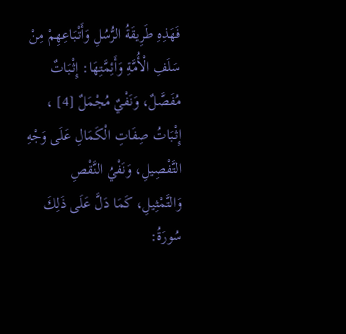فَهَذِهِ طَرِيقَةُ الرُّسُلِ وَأَتْبَاعِهِمْ مِنْ سَلَفِ الْأُمَّةِ وَأَئِمَّتِهَا: إِثْبَاتٌ مُفَصَّلٌ، وَنَفْيٌ مُجْمَلٌ [4] ، إِثْبَاتُ صِفَاتِ الْكَمَالِ عَلَى وَجْهِ التَّفْصِيلِ، وَنَفْيُ النَّقْصِ وَالتَّمْثِيلِ، كَمَا دَلَّ عَلَى ذَلِكَ سُورَةُ: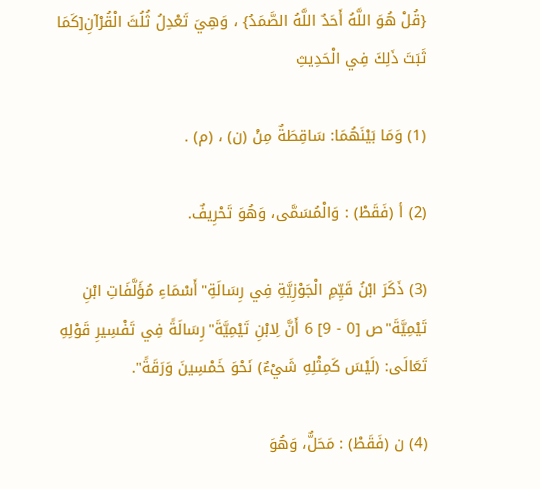{قُلْ هُوَ اللَّهُ أَحَدٌ اللَّهُ الصَّمَدُ} ، وَهِيَ تَعْدِلُ ثُلُثَ الْقُرْآنِ[كَمَا ثَبَتَ ذَلِكَ فِي الْحَدِيثِ

(1) وَمَا بَيْنَهُمَا: سَاقِطَةٌ مِنْ (ن) ، (م) .

(2) أ (فَقَطْ) : وَالْمُسَمَّى، وَهُوَ تَحْرِيفٌ.

(3) ذَكَرَ ابْنُ قَيِّمِ الْجَوْزِيَّةِ فِي رِسَالَةِ"أَسْمَاءِ مُؤَلَّفَاتِ ابْنِ تَيْمِيَّةَ"ص [0 - 9] 6 أَنَّ لِابْنِ تَيْمِيَّةَ"رِسَالَةً فِي تَفْسِيرِ قَوْلِهِ تَعَالَى: (لَيْسَ كَمِثْلِهِ شَيْءٌ) نَحْوَ خَمْسِينَ وَرَقَةً".

(4) ن (فَقَطْ) : مَحَلٌّ، وَهُوَ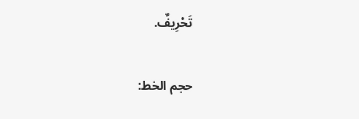تَحْرِيفٌ.

حجم الخط: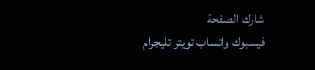شارك الصفحة
فيسبوك واتساب تويتر تليجرام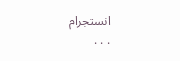انستجرام
. . .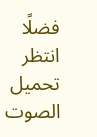فضلًا انتظر تحميل الصوت